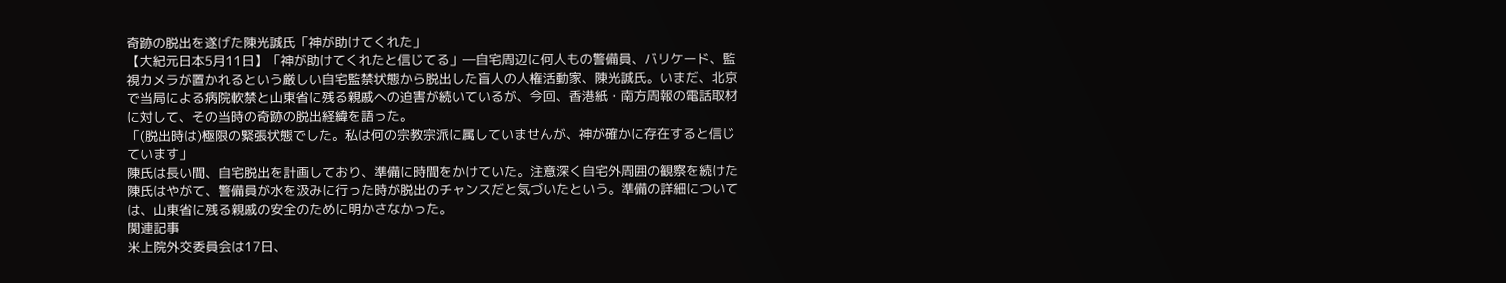奇跡の脱出を遂げた陳光誠氏「神が助けてくれた」
【大紀元日本5月11日】「神が助けてくれたと信じてる」―自宅周辺に何人もの警備員、バリケード、監視カメラが置かれるという厳しい自宅監禁状態から脱出した盲人の人権活動家、陳光誠氏。いまだ、北京で当局による病院軟禁と山東省に残る親戚への迫害が続いているが、今回、香港紙・南方周報の電話取材に対して、その当時の奇跡の脱出経緯を語った。
「(脱出時は)極限の緊張状態でした。私は何の宗教宗派に属していませんが、神が確かに存在すると信じています」
陳氏は長い間、自宅脱出を計画しており、準備に時間をかけていた。注意深く自宅外周囲の観察を続けた陳氏はやがて、警備員が水を汲みに行った時が脱出のチャンスだと気づいたという。準備の詳細については、山東省に残る親戚の安全のために明かさなかった。
関連記事
米上院外交委員会は17日、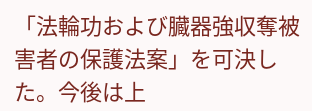「法輪功および臓器強収奪被害者の保護法案」を可決した。今後は上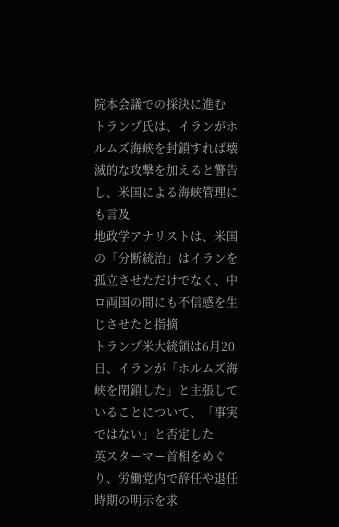院本会議での採決に進む
トランプ氏は、イランがホルムズ海峡を封鎖すれば壊滅的な攻撃を加えると警告し、米国による海峡管理にも言及
地政学アナリストは、米国の「分断統治」はイランを孤立させただけでなく、中ロ両国の間にも不信感を生じさせたと指摘
トランプ米大統領は6月20日、イランが「ホルムズ海峡を閉鎖した」と主張していることについて、「事実ではない」と否定した
英スターマー首相をめぐり、労働党内で辞任や退任時期の明示を求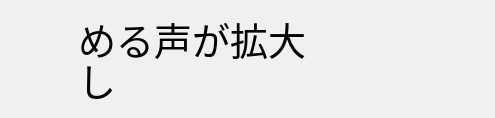める声が拡大し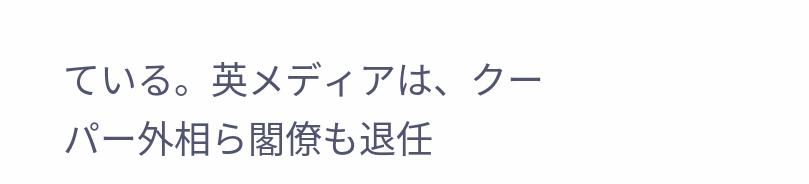ている。英メディアは、クーパー外相ら閣僚も退任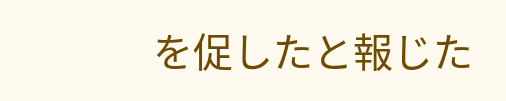を促したと報じた